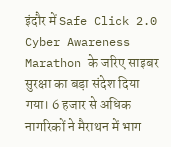इंदौर में Safe Click 2.0 Cyber Awareness Marathon के जरिए साइबर सुरक्षा का बड़ा संदेश दिया गया। 6 हजार से अधिक नागरिकों ने मैराथन में भाग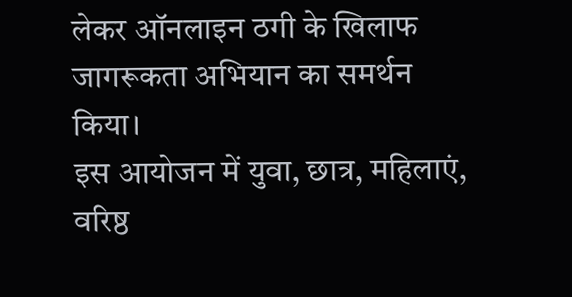लेकर ऑनलाइन ठगी के खिलाफ जागरूकता अभियान का समर्थन किया।
इस आयोजन में युवा, छात्र, महिलाएं, वरिष्ठ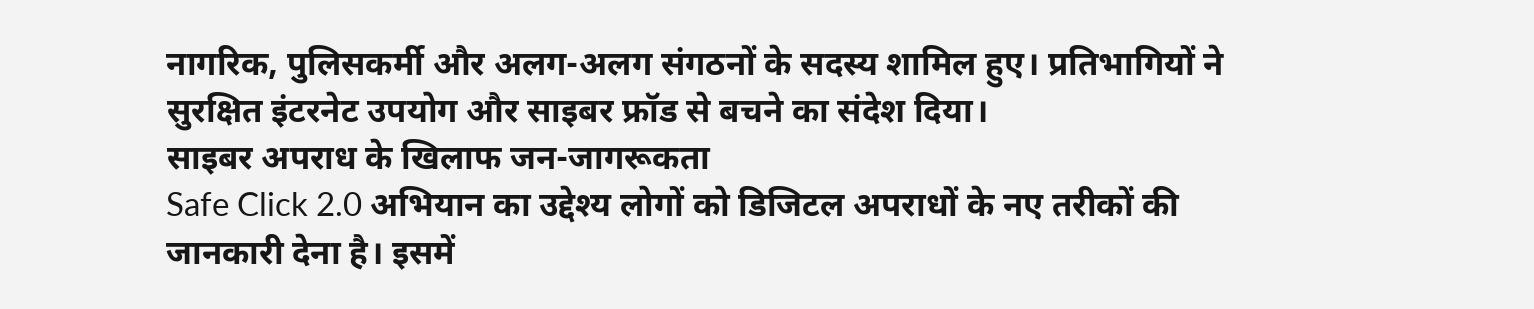नागरिक, पुलिसकर्मी और अलग-अलग संगठनों के सदस्य शामिल हुए। प्रतिभागियों ने सुरक्षित इंटरनेट उपयोग और साइबर फ्रॉड से बचने का संदेश दिया।
साइबर अपराध के खिलाफ जन-जागरूकता
Safe Click 2.0 अभियान का उद्देश्य लोगों को डिजिटल अपराधों के नए तरीकों की जानकारी देना है। इसमें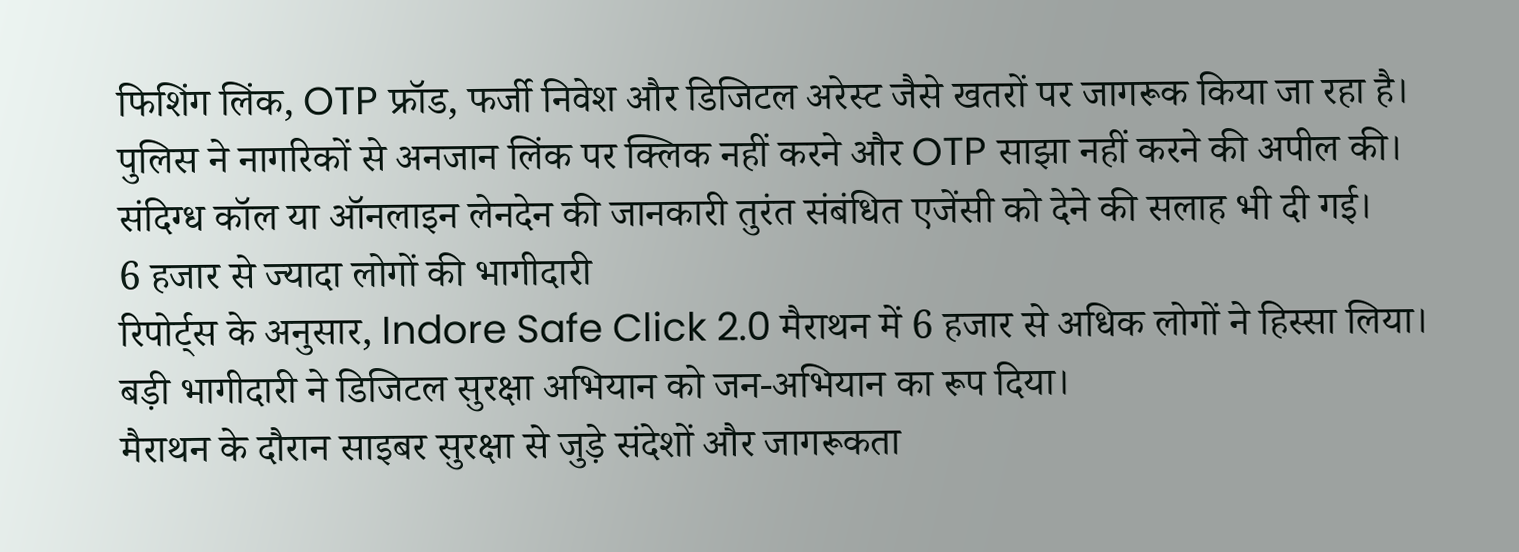फिशिंग लिंक, OTP फ्रॉड, फर्जी निवेश और डिजिटल अरेस्ट जैसे खतरों पर जागरूक किया जा रहा है।
पुलिस ने नागरिकों से अनजान लिंक पर क्लिक नहीं करने और OTP साझा नहीं करने की अपील की। संदिग्ध कॉल या ऑनलाइन लेनदेन की जानकारी तुरंत संबंधित एजेंसी को देने की सलाह भी दी गई।
6 हजार से ज्यादा लोगों की भागीदारी
रिपोर्ट्स के अनुसार, Indore Safe Click 2.0 मैराथन में 6 हजार से अधिक लोगों ने हिस्सा लिया। बड़ी भागीदारी ने डिजिटल सुरक्षा अभियान को जन-अभियान का रूप दिया।
मैराथन के दौरान साइबर सुरक्षा से जुड़े संदेशों और जागरूकता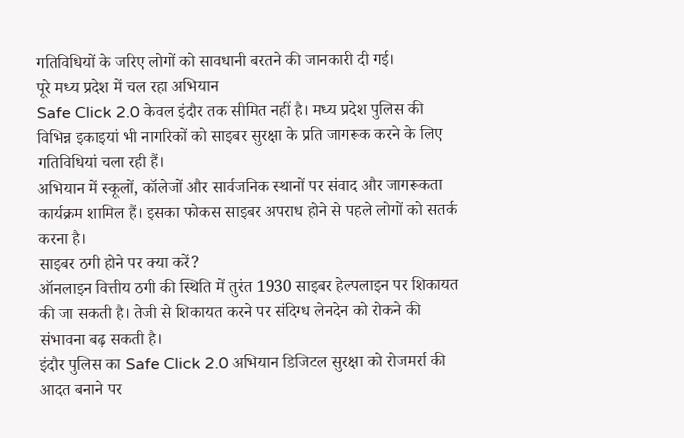गतिविधियों के जरिए लोगों को सावधानी बरतने की जानकारी दी गई।
पूरे मध्य प्रदेश में चल रहा अभियान
Safe Click 2.0 केवल इंदौर तक सीमित नहीं है। मध्य प्रदेश पुलिस की विभिन्न इकाइयां भी नागरिकों को साइबर सुरक्षा के प्रति जागरूक करने के लिए गतिविधियां चला रही हैं।
अभियान में स्कूलों, कॉलेजों और सार्वजनिक स्थानों पर संवाद और जागरूकता कार्यक्रम शामिल हैं। इसका फोकस साइबर अपराध होने से पहले लोगों को सतर्क करना है।
साइबर ठगी होने पर क्या करें?
ऑनलाइन वित्तीय ठगी की स्थिति में तुरंत 1930 साइबर हेल्पलाइन पर शिकायत की जा सकती है। तेजी से शिकायत करने पर संदिग्ध लेनदेन को रोकने की संभावना बढ़ सकती है।
इंदौर पुलिस का Safe Click 2.0 अभियान डिजिटल सुरक्षा को रोजमर्रा की आदत बनाने पर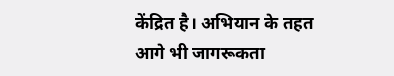केंद्रित है। अभियान के तहत आगे भी जागरूकता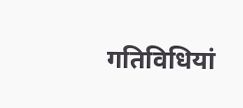गतिविधियां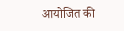आयोजित की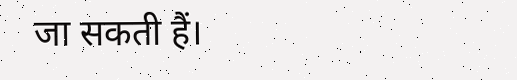जा सकती हैं।